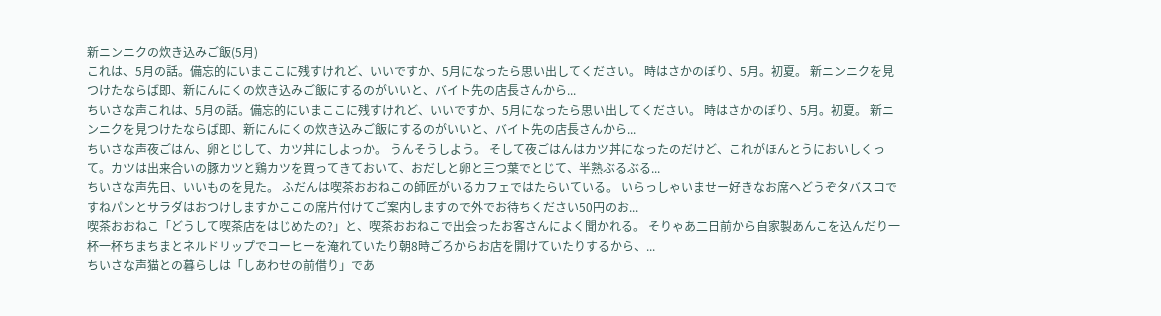新ニンニクの炊き込みご飯(5月)
これは、5月の話。備忘的にいまここに残すけれど、いいですか、5月になったら思い出してください。 時はさかのぼり、5月。初夏。 新ニンニクを見つけたならば即、新にんにくの炊き込みご飯にするのがいいと、バイト先の店長さんから...
ちいさな声これは、5月の話。備忘的にいまここに残すけれど、いいですか、5月になったら思い出してください。 時はさかのぼり、5月。初夏。 新ニンニクを見つけたならば即、新にんにくの炊き込みご飯にするのがいいと、バイト先の店長さんから...
ちいさな声夜ごはん、卵とじして、カツ丼にしよっか。 うんそうしよう。 そして夜ごはんはカツ丼になったのだけど、これがほんとうにおいしくって。カツは出来合いの豚カツと鶏カツを買ってきておいて、おだしと卵と三つ葉でとじて、半熟ぶるぶる...
ちいさな声先日、いいものを見た。 ふだんは喫茶おおねこの師匠がいるカフェではたらいている。 いらっしゃいませー好きなお席へどうぞタバスコですねパンとサラダはおつけしますかここの席片付けてご案内しますので外でお待ちください50円のお...
喫茶おおねこ「どうして喫茶店をはじめたの?」と、喫茶おおねこで出会ったお客さんによく聞かれる。 そりゃあ二日前から自家製あんこを込んだり一杯一杯ちまちまとネルドリップでコーヒーを淹れていたり朝8時ごろからお店を開けていたりするから、...
ちいさな声猫との暮らしは「しあわせの前借り」であ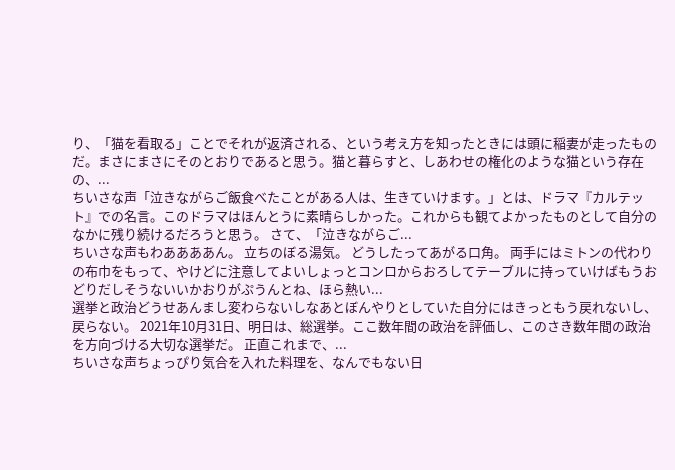り、「猫を看取る」ことでそれが返済される、という考え方を知ったときには頭に稲妻が走ったものだ。まさにまさにそのとおりであると思う。猫と暮らすと、しあわせの権化のような猫という存在の、...
ちいさな声「泣きながらご飯食べたことがある人は、生きていけます。」とは、ドラマ『カルテット』での名言。このドラマはほんとうに素晴らしかった。これからも観てよかったものとして自分のなかに残り続けるだろうと思う。 さて、「泣きながらご...
ちいさな声もわああああん。 立ちのぼる湯気。 どうしたってあがる口角。 両手にはミトンの代わりの布巾をもって、やけどに注意してよいしょっとコンロからおろしてテーブルに持っていけばもうおどりだしそうないいかおりがぷうんとね、ほら熱い...
選挙と政治どうせあんまし変わらないしなあとぼんやりとしていた自分にはきっともう戻れないし、戻らない。 2021年10月31日、明日は、総選挙。ここ数年間の政治を評価し、このさき数年間の政治を方向づける大切な選挙だ。 正直これまで、...
ちいさな声ちょっぴり気合を入れた料理を、なんでもない日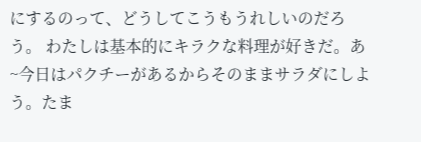にするのって、どうしてこうもうれしいのだろう。 わたしは基本的にキラクな料理が好きだ。あ~今日はパクチーがあるからそのままサラダにしよう。たま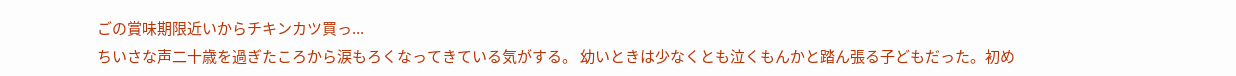ごの賞味期限近いからチキンカツ買っ...
ちいさな声二十歳を過ぎたころから涙もろくなってきている気がする。 幼いときは少なくとも泣くもんかと踏ん張る子どもだった。初め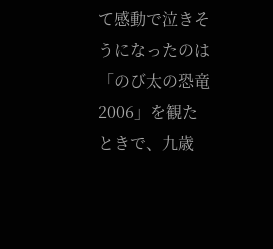て感動で泣きそうになったのは「のび太の恐竜2006」を観たときで、九歳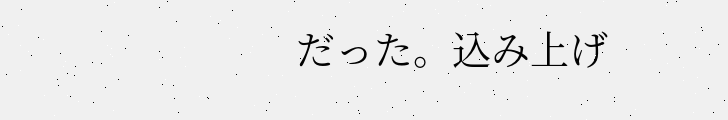だった。込み上げ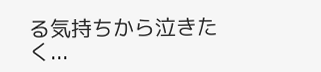る気持ちから泣きたく...